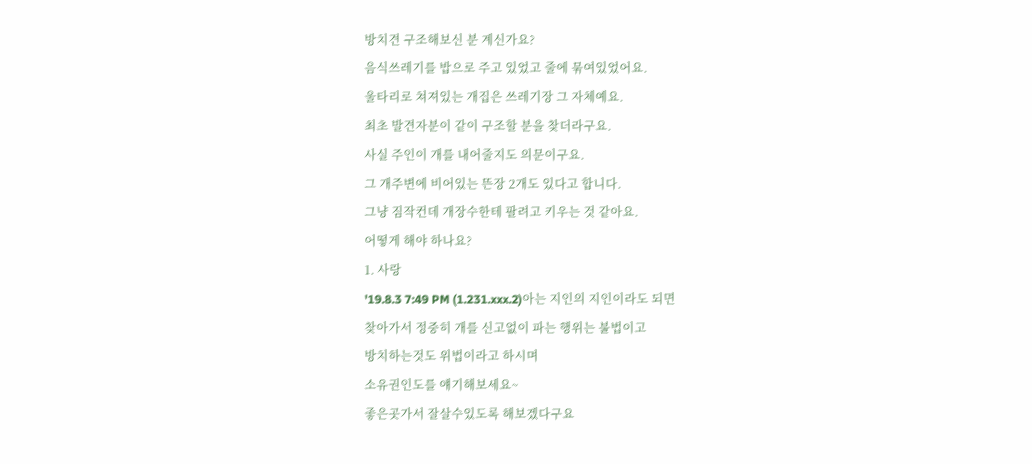방치견 구조해보신 분 계신가요?
음식쓰레기를 밥으로 주고 있었고 줄에 묶여있었어요.
울타리로 쳐져있는 개집은 쓰레기장 그 자체예요.
최초 발견자분이 같이 구조할 분을 찾더라구요.
사실 주인이 개를 내어줄지도 의문이구요.
그 개주변에 비어있는 뜬장 2개도 있다고 합니다.
그냥 짐작컨데 개장수한테 팔려고 키우는 것 같아요.
어떻게 해야 하나요?
1. 사랑
'19.8.3 7:49 PM (1.231.xxx.2)아는 지인의 지인이라도 되면
찾아가서 정중히 개를 신고없이 파는 행위는 불법이고
방치하는것도 위법이라고 하시며
소유권인도를 얘기해보세요~
좋은곳가서 잘살수있도록 해보겠다구요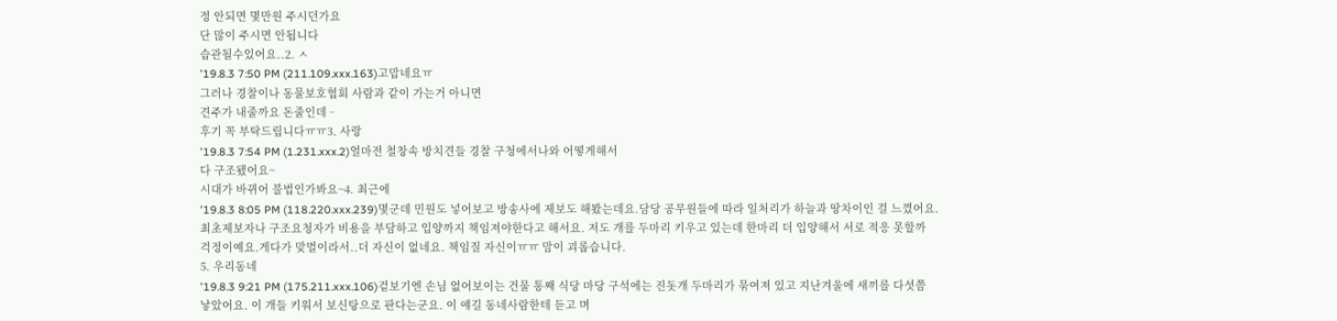정 안되면 몇만원 주시던가요
단 많이 주시면 안됩니다
습관될수있어요..2. ㅅ
'19.8.3 7:50 PM (211.109.xxx.163)고맙네요ㅠ
그러나 경찰이나 동물보호협회 사람과 같이 가는거 아니면
견주가 내줄까요 돈줄인데ᆢ
후기 꼭 부탁드립니다ㅠㅠ3. 사랑
'19.8.3 7:54 PM (1.231.xxx.2)얼마전 철창속 방치견들 경찰 구청에서나와 어떻게해서
다 구조됐어요~
시대가 바뀌어 불법인가봐요~4. 최근에
'19.8.3 8:05 PM (118.220.xxx.239)몇군데 민원도 넣어보고 방송사에 제보도 해봤는데요.담당 공무원들에 따라 일처리가 하늘과 땅차이인 걸 느꼈어요. 최초제보자나 구조요청자가 비용을 부담하고 입양까지 책임져야한다고 해서요. 저도 개를 두마리 키우고 있는데 한마리 더 입양해서 서로 적응 못할까 걱정이예요.게다가 맞벌이라서..더 자신이 없네요. 책임질 자신이ㅠㅠ 맘이 괴롭습니다.
5. 우리동네
'19.8.3 9:21 PM (175.211.xxx.106)겉보기엔 손님 없어보이는 건물 통째 식당 마당 구석에는 진돗개 두마리가 묶여져 있고 지난겨울에 새끼를 다섯쯤 낳았어요. 이 개들 키워서 보신탕으로 판다는군요. 이 얘길 동네사람한테 듣고 며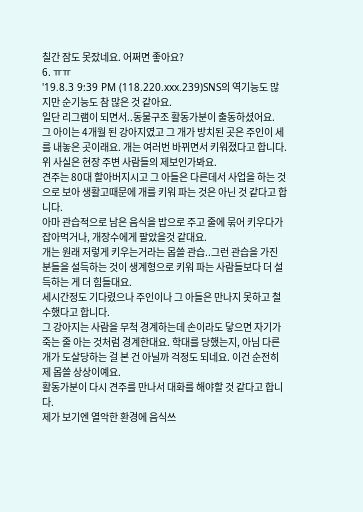칠간 잠도 못잤네요. 어쩌면 좋아요?
6. ㅠㅠ
'19.8.3 9:39 PM (118.220.xxx.239)SNS의 역기능도 많지만 순기능도 참 많은 것 같아요.
일단 리그램이 되면서..동물구조 활동가분이 출동하셨어요.
그 아이는 4개월 된 강아지였고 그 개가 방치된 곳은 주인이 세를 내놓은 곳이래요. 개는 여러번 바뀌면서 키워졌다고 합니다.
위 사실은 현장 주변 사람들의 제보인가봐요.
견주는 80대 할아버지시고 그 아들은 다른데서 사업을 하는 것으로 보아 생활고때문에 개를 키워 파는 것은 아닌 것 같다고 합니다.
아마 관습적으로 남은 음식을 밥으로 주고 줄에 묶어 키우다가 잡아먹거나, 개장수에게 팔았을것 같대요.
개는 원래 저렇게 키우는거라는 몹쓸 관습..그런 관습을 가진 분들을 설득하는 것이 생계형으로 키워 파는 사람들보다 더 설득하는 게 더 힘들대요.
세시간정도 기다렸으나 주인이나 그 아들은 만나지 못하고 철수했다고 합니다.
그 강아지는 사람을 무척 경계하는데 손이라도 닿으면 자기가 죽는 줄 아는 것처럼 경계한대요. 학대를 당했는지, 아님 다른 개가 도살당하는 걸 본 건 아닐까 걱정도 되네요. 이건 순전히 제 몹쓸 상상이예요.
활동가분이 다시 견주를 만나서 대화를 해야할 것 같다고 합니다.
제가 보기엔 열악한 환경에 음식쓰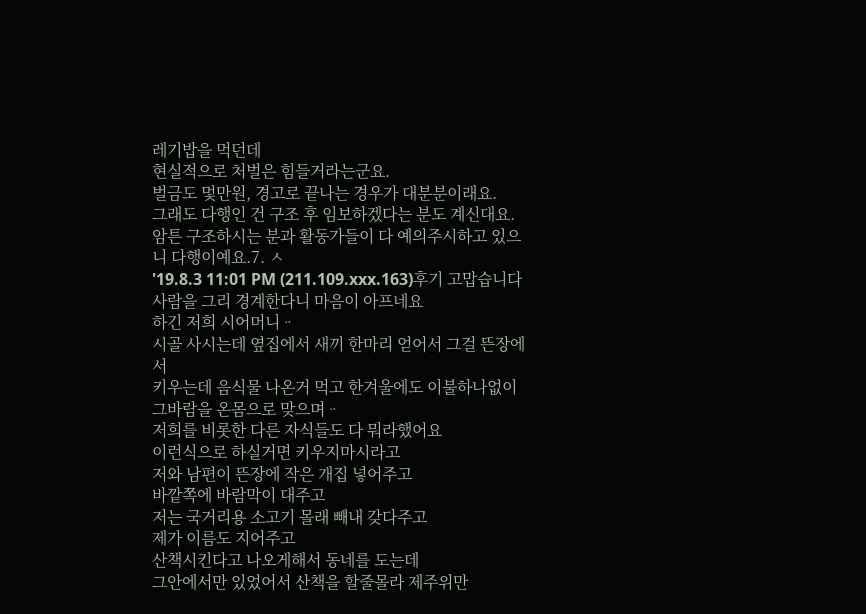레기밥을 먹던데
현실적으로 처벌은 힘들거라는군요.
벌금도 멏만원, 경고로 끝나는 경우가 대분분이래요.
그래도 다행인 건 구조 후 임보하겠다는 분도 계신대요.
암튼 구조하시는 분과 활동가들이 다 예의주시하고 있으니 다행이예요.7. ㅅ
'19.8.3 11:01 PM (211.109.xxx.163)후기 고맙습니다
사람을 그리 경계한다니 마음이 아프네요
하긴 저희 시어머니ᆢ
시골 사시는데 옆집에서 새끼 한마리 얻어서 그걸 뜬장에서
키우는데 음식물 나온거 먹고 한겨울에도 이불하나없이
그바람을 온몸으로 맞으며ᆢ
저희를 비롯한 다른 자식들도 다 뭐라했어요
이런식으로 하실거면 키우지마시라고
저와 남편이 뜬장에 작은 개집 넣어주고
바깥쪽에 바람막이 대주고
저는 국거리용 소고기 몰래 빼내 갖다주고
제가 이름도 지어주고
산책시킨다고 나오게해서 동네를 도는데
그안에서만 있었어서 산책을 할줄몰라 제주위만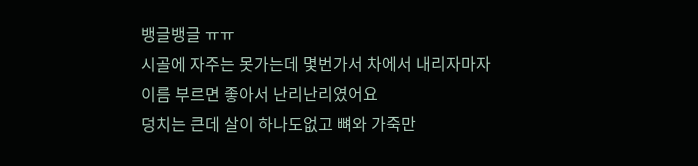뱅글뱅글 ㅠㅠ
시골에 자주는 못가는데 몇번가서 차에서 내리자마자
이름 부르면 좋아서 난리난리였어요
덩치는 큰데 살이 하나도없고 뼈와 가죽만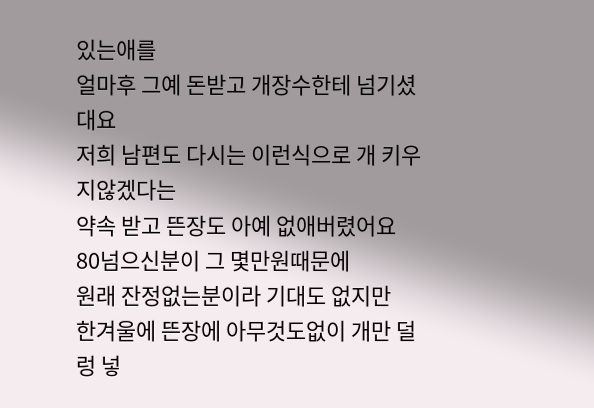있는애를
얼마후 그예 돈받고 개장수한테 넘기셨대요
저희 남편도 다시는 이런식으로 개 키우지않겠다는
약속 받고 뜬장도 아예 없애버렸어요
80넘으신분이 그 몇만원때문에
원래 잔정없는분이라 기대도 없지만
한겨울에 뜬장에 아무것도없이 개만 덜렁 넣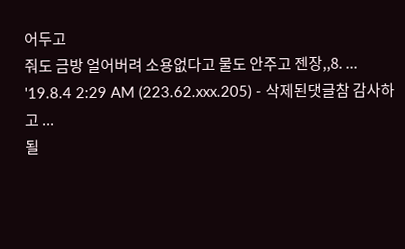어두고
줘도 금방 얼어버려 소용없다고 물도 안주고 젠장,,8. ...
'19.8.4 2:29 AM (223.62.xxx.205) - 삭제된댓글참 감사하고 ...
될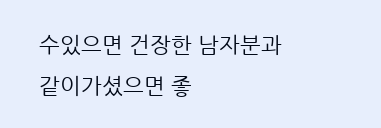수있으면 건장한 남자분과 같이가셨으면 좋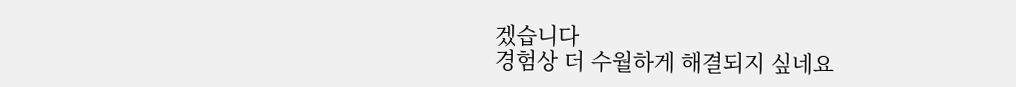겠습니다
경험상 더 수월하게 해결되지 싶네요